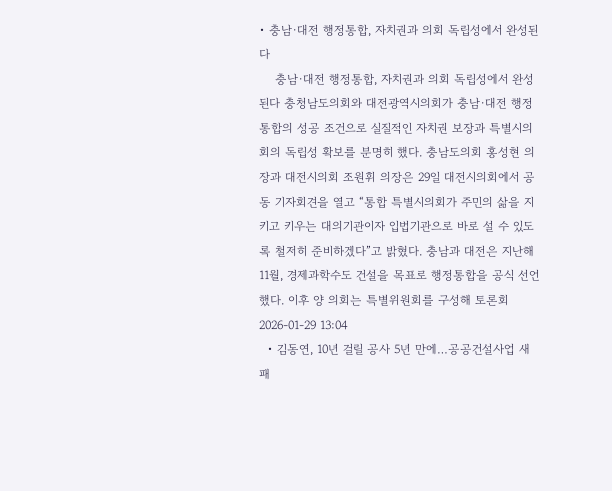• 충남·대전 행정통합, 자치권과 의회 독립성에서 완성된다
    충남·대전 행정통합, 자치권과 의회 독립성에서 완성된다 충청남도의회와 대전광역시의회가 충남·대전 행정통합의 성공 조건으로 실질적인 자치권 보장과 특별시의회의 독립성 확보를 분명히 했다. 충남도의회 홍성현 의장과 대전시의회 조원휘 의장은 29일 대전시의회에서 공동 기자회견을 열고 “통합 특별시의회가 주민의 삶을 지키고 키우는 대의기관이자 입법기관으로 바로 설 수 있도록 철저히 준비하겠다”고 밝혔다. 충남과 대전은 지난해 11월, 경제과학수도 건설을 목표로 행정통합을 공식 선언했다. 이후 양 의회는 특별위원회를 구성해 토론회 2026-01-29 13:04
  • 김동연, 10년 걸릴 공사 5년 만에…공공건설사업 새 패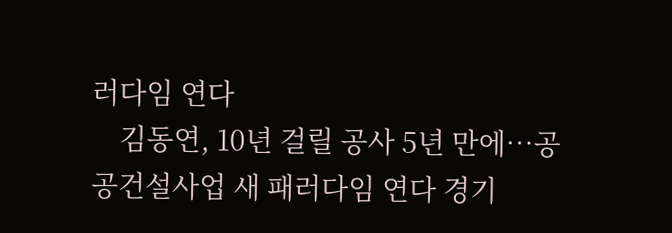러다임 연다
    김동연, 10년 걸릴 공사 5년 만에…공공건설사업 새 패러다임 연다 경기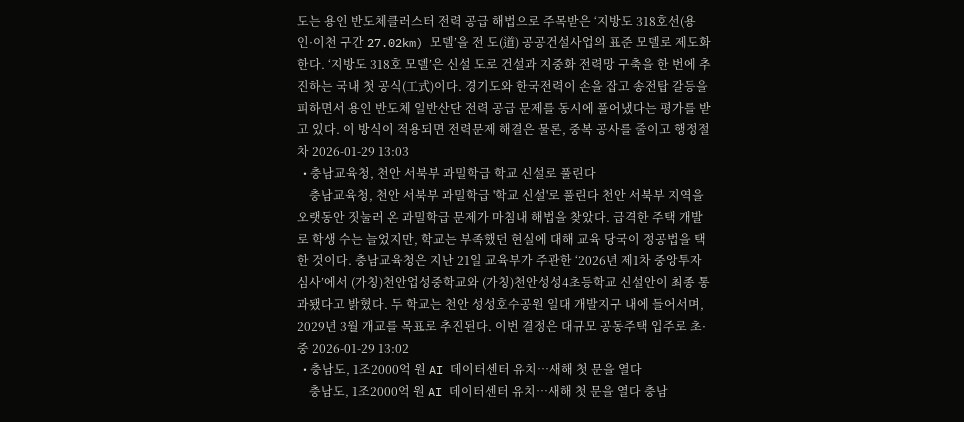도는 용인 반도체클러스터 전력 공급 해법으로 주목받은 ‘지방도 318호선(용인·이천 구간 27.02km) 모델’을 전 도(道) 공공건설사업의 표준 모델로 제도화한다. ‘지방도 318호 모델’은 신설 도로 건설과 지중화 전력망 구축을 한 번에 추진하는 국내 첫 공식(工式)이다. 경기도와 한국전력이 손을 잡고 송전탑 갈등을 피하면서 용인 반도체 일반산단 전력 공급 문제를 동시에 풀어냈다는 평가를 받고 있다. 이 방식이 적용되면 전력문제 해결은 물론, 중복 공사를 줄이고 행정절차 2026-01-29 13:03
  • 충남교육청, 천안 서북부 과밀학급 학교 신설로 풀린다
    충남교육청, 천안 서북부 과밀학급 '학교 신설'로 풀린다 천안 서북부 지역을 오랫동안 짓눌러 온 과밀학급 문제가 마침내 해법을 찾았다. 급격한 주택 개발로 학생 수는 늘었지만, 학교는 부족했던 현실에 대해 교육 당국이 정공법을 택한 것이다. 충남교육청은 지난 21일 교육부가 주관한 ‘2026년 제1차 중앙투자심사’에서 (가칭)천안업성중학교와 (가칭)천안성성4초등학교 신설안이 최종 통과됐다고 밝혔다. 두 학교는 천안 성성호수공원 일대 개발지구 내에 들어서며, 2029년 3월 개교를 목표로 추진된다. 이번 결정은 대규모 공동주택 입주로 초·중 2026-01-29 13:02
  • 충남도, 1조2000억 원 AI 데이터센터 유치…새해 첫 문을 열다
    충남도, 1조2000억 원 AI 데이터센터 유치…새해 첫 문을 열다 충남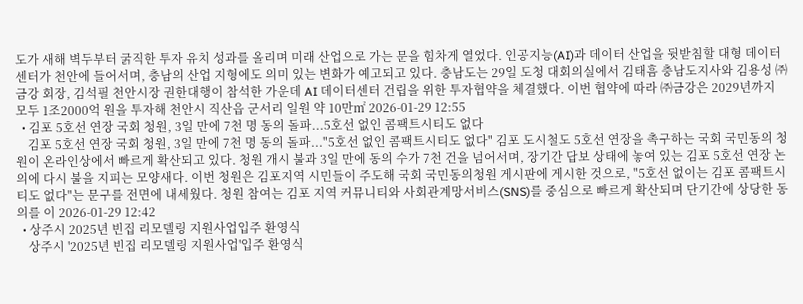도가 새해 벽두부터 굵직한 투자 유치 성과를 올리며 미래 산업으로 가는 문을 힘차게 열었다. 인공지능(AI)과 데이터 산업을 뒷받침할 대형 데이터센터가 천안에 들어서며, 충남의 산업 지형에도 의미 있는 변화가 예고되고 있다. 충남도는 29일 도청 대회의실에서 김태흠 충남도지사와 김용성 ㈜금강 회장, 김석필 천안시장 권한대행이 참석한 가운데 AI 데이터센터 건립을 위한 투자협약을 체결했다. 이번 협약에 따라 ㈜금강은 2029년까지 모두 1조2000억 원을 투자해 천안시 직산읍 군서리 일원 약 10만㎡ 2026-01-29 12:55
  • 김포 5호선 연장 국회 청원, 3일 만에 7천 명 동의 돌파...5호선 없인 콤팩트시티도 없다
    김포 5호선 연장 국회 청원, 3일 만에 7천 명 동의 돌파..."5호선 없인 콤팩트시티도 없다" 김포 도시철도 5호선 연장을 촉구하는 국회 국민동의 청원이 온라인상에서 빠르게 확산되고 있다. 청원 개시 불과 3일 만에 동의 수가 7천 건을 넘어서며, 장기간 답보 상태에 놓여 있는 김포 5호선 연장 논의에 다시 불을 지피는 모양새다. 이번 청원은 김포지역 시민들이 주도해 국회 국민동의청원 게시판에 게시한 것으로, "5호선 없이는 김포 콤팩트시티도 없다"는 문구를 전면에 내세웠다. 청원 참여는 김포 지역 커뮤니티와 사회관계망서비스(SNS)를 중심으로 빠르게 확산되며 단기간에 상당한 동의를 이 2026-01-29 12:42
  • 상주시 2025년 빈집 리모델링 지원사업입주 환영식
    상주시 '2025년 빈집 리모델링 지원사업'입주 환영식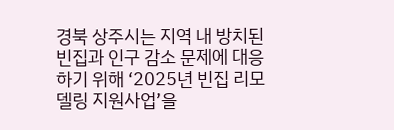경북 상주시는 지역 내 방치된 빈집과 인구 감소 문제에 대응하기 위해 ‘2025년 빈집 리모델링 지원사업’을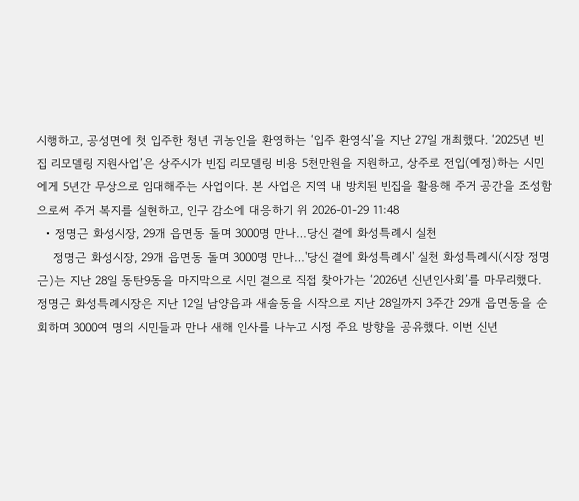시행하고, 공성면에 첫 입주한 청년 귀농인을 환영하는 ‘입주 환영식’을 지난 27일 개최했다. ‘2025년 빈집 리모델링 지원사업’은 상주시가 빈집 리모델링 비용 5천만원을 지원하고, 상주로 전입(예정)하는 시민에게 5년간 무상으로 임대해주는 사업이다. 본 사업은 지역 내 방치된 빈집을 활용해 주거 공간을 조성함으로써 주거 복지를 실현하고, 인구 감소에 대응하기 위 2026-01-29 11:48
  • 정명근 화성시장, 29개 읍면동 돌며 3000명 만나…당신 곁에 화성특례시 실천
    정명근 화성시장, 29개 읍면동 돌며 3000명 만나…'당신 곁에 화성특례시' 실천 화성특례시(시장 정명근)는 지난 28일 동탄9동을 마지막으로 시민 곁으로 직접 찾아가는 ‘2026년 신년인사회’를 마무리했다. 정명근 화성특례시장은 지난 12일 남양읍과 새솔동을 시작으로 지난 28일까지 3주간 29개 읍면동을 순회하며 3000여 명의 시민들과 만나 새해 인사를 나누고 시정 주요 방향을 공유했다. 이번 신년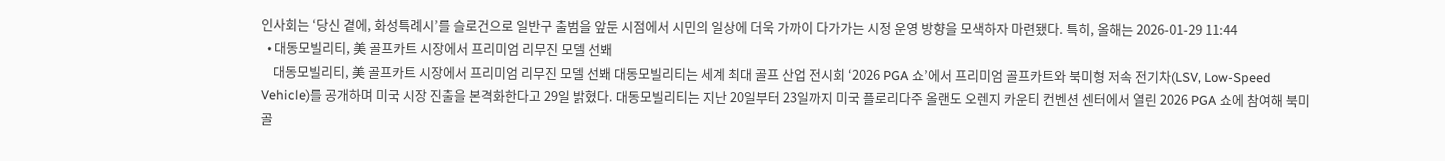인사회는 ‘당신 곁에, 화성특례시’를 슬로건으로 일반구 출범을 앞둔 시점에서 시민의 일상에 더욱 가까이 다가가는 시정 운영 방향을 모색하자 마련됐다. 특히, 올해는 2026-01-29 11:44
  • 대동모빌리티, 美 골프카트 시장에서 프리미엄 리무진 모델 선봬
    대동모빌리티, 美 골프카트 시장에서 프리미엄 리무진 모델 선봬 대동모빌리티는 세계 최대 골프 산업 전시회 ‘2026 PGA 쇼’에서 프리미엄 골프카트와 북미형 저속 전기차(LSV, Low-Speed Vehicle)를 공개하며 미국 시장 진출을 본격화한다고 29일 밝혔다. 대동모빌리티는 지난 20일부터 23일까지 미국 플로리다주 올랜도 오렌지 카운티 컨벤션 센터에서 열린 2026 PGA 쇼에 참여해 북미 골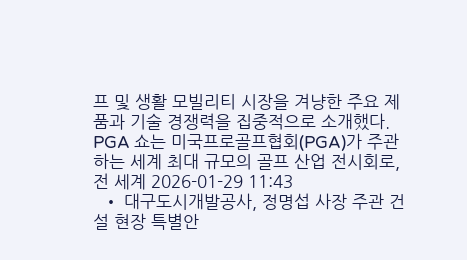프 및 생활 모빌리티 시장을 겨냥한 주요 제품과 기술 경쟁력을 집중적으로 소개했다. PGA 쇼는 미국프로골프협회(PGA)가 주관하는 세계 최대 규모의 골프 산업 전시회로, 전 세계 2026-01-29 11:43
  • 대구도시개발공사, 정명섭 사장 주관 건설 현장 특별안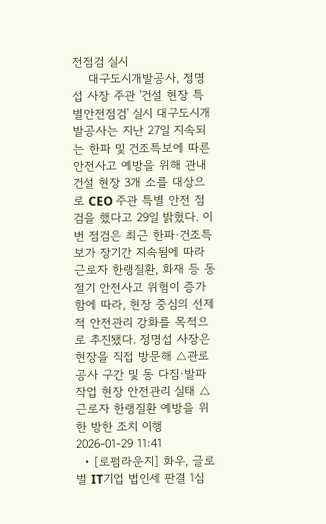전점검 실시
    대구도시개발공사, 정명섭 사장 주관 '건설 현장 특별안전점검' 실시 대구도시개발공사는 지난 27일 지속되는 한파 및 건조특보에 따른 안전사고 예방을 위해 관내 건설 현장 3개 소를 대상으로 CEO 주관 특별 안전 점검을 했다고 29일 밝혔다. 이번 점검은 최근 한파·건조특보가 장기간 지속됨에 따라 근로자 한랭질환, 화재 등 동절기 안전사고 위험이 증가함에 따라, 현장 중심의 선제적 안전관리 강화를 목적으로 추진됐다. 정명섭 사장은 현장을 직접 방문해 △관로 공사 구간 및 동 다짐·발파 작업 현장 안전관리 실태 △근로자 한랭질환 예방을 위한 방한 조치 이행 2026-01-29 11:41
  • [로펌라운지] 화우, 글로벌 IT기업 법인세 판결 1심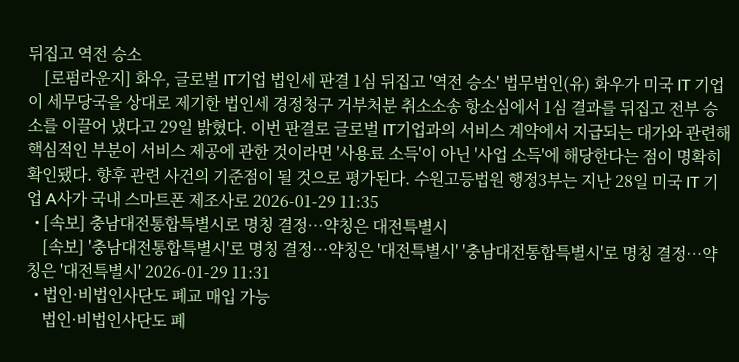뒤집고 역전 승소
    [로펌라운지] 화우, 글로벌 IT기업 법인세 판결 1심 뒤집고 '역전 승소' 법무법인(유) 화우가 미국 IT 기업이 세무당국을 상대로 제기한 법인세 경정청구 거부처분 취소소송 항소심에서 1심 결과를 뒤집고 전부 승소를 이끌어 냈다고 29일 밝혔다. 이번 판결로 글로벌 IT기업과의 서비스 계약에서 지급되는 대가와 관련해 핵심적인 부분이 서비스 제공에 관한 것이라면 '사용료 소득'이 아닌 '사업 소득'에 해당한다는 점이 명확히 확인됐다. 향후 관련 사건의 기준점이 될 것으로 평가된다. 수원고등법원 행정3부는 지난 28일 미국 IT 기업 A사가 국내 스마트폰 제조사로 2026-01-29 11:35
  • [속보] 충남대전통합특별시로 명칭 결정…약칭은 대전특별시
    [속보] '충남대전통합특별시'로 명칭 결정…약칭은 '대전특별시' '충남대전통합특별시'로 명칭 결정…약칭은 '대전특별시' 2026-01-29 11:31
  • 법인·비법인사단도 폐교 매입 가능
    법인·비법인사단도 폐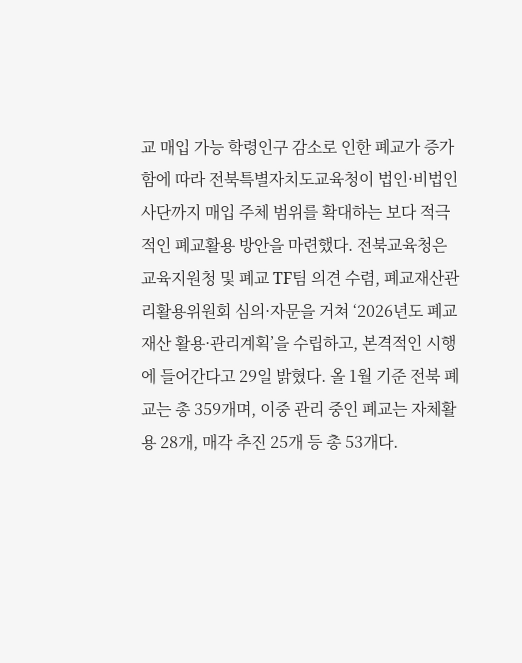교 매입 가능 학령인구 감소로 인한 폐교가 증가함에 따라 전북특별자치도교육청이 법인·비법인사단까지 매입 주체 범위를 확대하는 보다 적극적인 폐교활용 방안을 마련했다. 전북교육청은 교육지원청 및 폐교 TF팀 의견 수렴, 폐교재산관리활용위원회 심의·자문을 거쳐 ‘2026년도 폐교재산 활용·관리계획’을 수립하고, 본격적인 시행에 들어간다고 29일 밝혔다. 올 1월 기준 전북 폐교는 총 359개며, 이중 관리 중인 폐교는 자체활용 28개, 매각 추진 25개 등 총 53개다.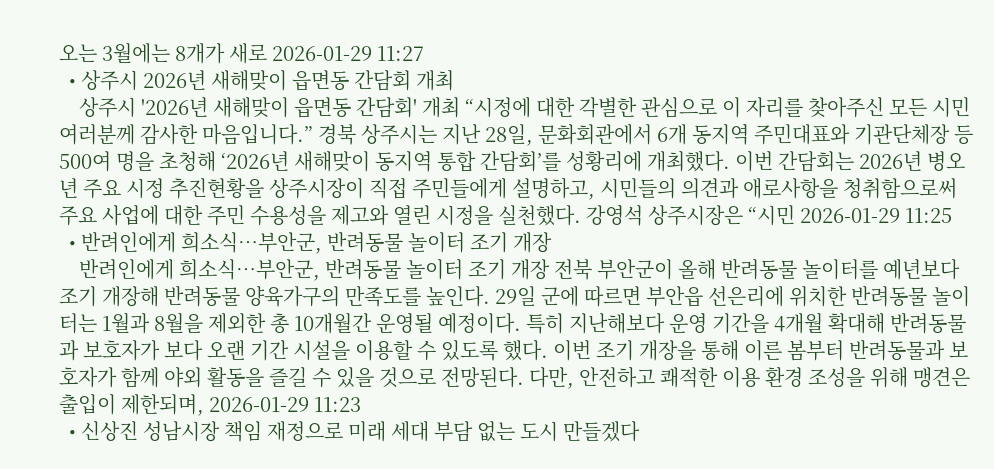오는 3월에는 8개가 새로 2026-01-29 11:27
  • 상주시 2026년 새해맞이 읍면동 간담회 개최
    상주시 '2026년 새해맞이 읍면동 간담회' 개최 “시정에 대한 각별한 관심으로 이 자리를 찾아주신 모든 시민 여러분께 감사한 마음입니다.” 경북 상주시는 지난 28일, 문화회관에서 6개 동지역 주민대표와 기관단체장 등 500여 명을 초청해 ‘2026년 새해맞이 동지역 통합 간담회’를 성황리에 개최했다. 이번 간담회는 2026년 병오년 주요 시정 추진현황을 상주시장이 직접 주민들에게 설명하고, 시민들의 의견과 애로사항을 청취함으로써 주요 사업에 대한 주민 수용성을 제고와 열린 시정을 실천했다. 강영석 상주시장은 “시민 2026-01-29 11:25
  • 반려인에게 희소식…부안군, 반려동물 놀이터 조기 개장
    반려인에게 희소식…부안군, 반려동물 놀이터 조기 개장 전북 부안군이 올해 반려동물 놀이터를 예년보다 조기 개장해 반려동물 양육가구의 만족도를 높인다. 29일 군에 따르면 부안읍 선은리에 위치한 반려동물 놀이터는 1월과 8월을 제외한 총 10개월간 운영될 예정이다. 특히 지난해보다 운영 기간을 4개월 확대해 반려동물과 보호자가 보다 오랜 기간 시설을 이용할 수 있도록 했다. 이번 조기 개장을 통해 이른 봄부터 반려동물과 보호자가 함께 야외 활동을 즐길 수 있을 것으로 전망된다. 다만, 안전하고 쾌적한 이용 환경 조성을 위해 맹견은 출입이 제한되며, 2026-01-29 11:23
  • 신상진 성남시장 책임 재정으로 미래 세대 부담 없는 도시 만들겠다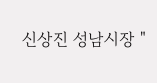신상진 성남시장 "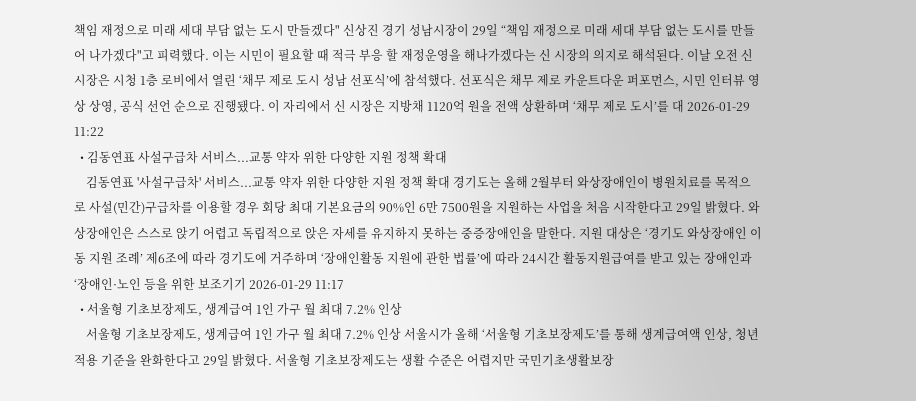책임 재정으로 미래 세대 부담 없는 도시 만들겠다" 신상진 경기 성남시장이 29일 “책임 재정으로 미래 세대 부담 없는 도시를 만들어 나가겠다"고 피력했다. 이는 시민이 필요할 때 적극 부응 할 재정운영을 해나가겠다는 신 시장의 의지로 해석된다. 이날 오전 신 시장은 시청 1층 로비에서 열린 ‘채무 제로 도시 성남 선포식’에 참석했다. 선포식은 채무 제로 카운트다운 퍼포먼스, 시민 인터뷰 영상 상영, 공식 선언 순으로 진행됐다. 이 자리에서 신 시장은 지방채 1120억 원을 전액 상환하며 ‘채무 제로 도시’를 대 2026-01-29 11:22
  • 김동연표 사설구급차 서비스...교통 약자 위한 다양한 지원 정책 확대
    김동연표 '사설구급차' 서비스...교통 약자 위한 다양한 지원 정책 확대 경기도는 올해 2월부터 와상장애인이 병원치료를 목적으로 사설(민간)구급차를 이용할 경우 회당 최대 기본요금의 90%인 6만 7500원을 지원하는 사업을 처음 시작한다고 29일 밝혔다. 와상장애인은 스스로 앉기 어렵고 독립적으로 앉은 자세를 유지하지 못하는 중증장애인을 말한다. 지원 대상은 ‘경기도 와상장애인 이동 지원 조례’ 제6조에 따라 경기도에 거주하며 ‘장애인활동 지원에 관한 법률’에 따라 24시간 활동지원급여를 받고 있는 장애인과 ‘장애인·노인 등을 위한 보조기기 2026-01-29 11:17
  • 서울형 기초보장제도, 생계급여 1인 가구 월 최대 7.2% 인상
    서울형 기초보장제도, 생계급여 1인 가구 월 최대 7.2% 인상 서울시가 올해 ‘서울형 기초보장제도’를 통해 생계급여액 인상, 청년 적용 기준을 완화한다고 29일 밝혔다. 서울형 기초보장제도는 생활 수준은 어렵지만 국민기초생활보장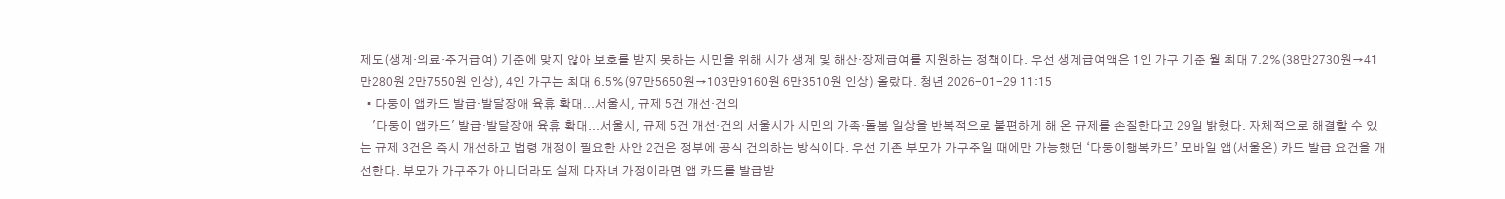제도(생계·의료·주거급여) 기준에 맞지 않아 보호를 받지 못하는 시민을 위해 시가 생계 및 해산·장제급여를 지원하는 정책이다. 우선 생계급여액은 1인 가구 기준 월 최대 7.2%(38만2730원→41만280원 2만7550원 인상), 4인 가구는 최대 6.5%(97만5650원→103만9160원 6만3510원 인상) 올랐다. 청년 2026-01-29 11:15
  • 다둥이 앱카드 발급·발달장애 육휴 확대...서울시, 규제 5건 개선·건의
    '다둥이 앱카드' 발급·발달장애 육휴 확대...서울시, 규제 5건 개선·건의 서울시가 시민의 가족·돌봄 일상을 반복적으로 불편하게 해 온 규제를 손질한다고 29일 밝혔다. 자체적으로 해결할 수 있는 규제 3건은 즉시 개선하고 법령 개정이 필요한 사안 2건은 정부에 공식 건의하는 방식이다. 우선 기존 부모가 가구주일 때에만 가능했던 ‘다둥이행복카드’ 모바일 앱(서울온) 카드 발급 요건을 개선한다. 부모가 가구주가 아니더라도 실제 다자녀 가정이라면 앱 카드를 발급받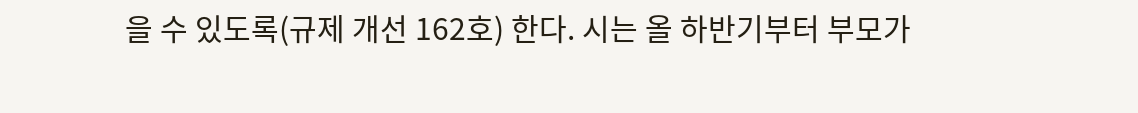을 수 있도록(규제 개선 162호) 한다. 시는 올 하반기부터 부모가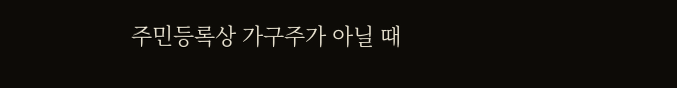주민등록상 가구주가 아닐 때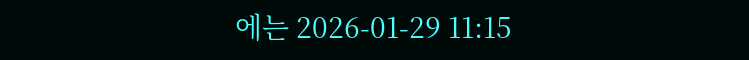에는 2026-01-29 11:15